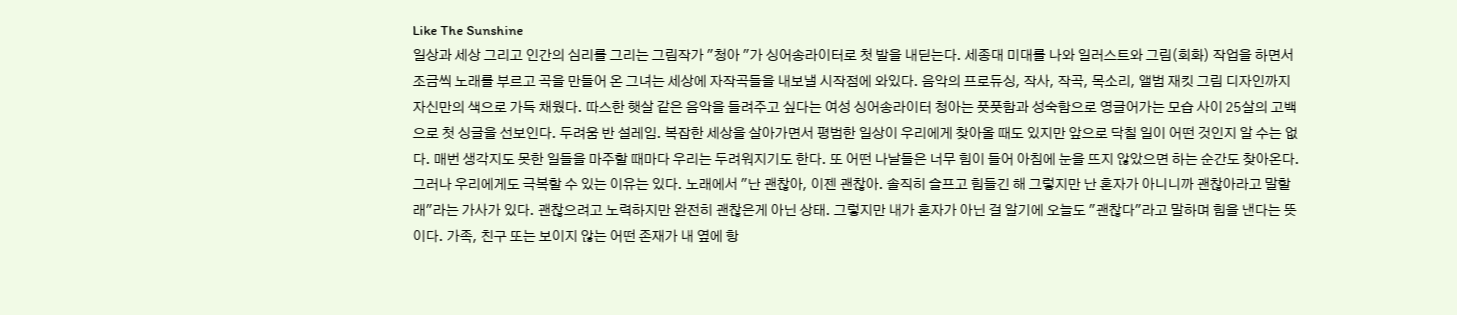Like The Sunshine
일상과 세상 그리고 인간의 심리를 그리는 그림작가 "청아 "가 싱어송라이터로 첫 발을 내딛는다. 세종대 미대를 나와 일러스트와 그림(회화) 작업을 하면서 조금씩 노래를 부르고 곡을 만들어 온 그녀는 세상에 자작곡들을 내보낼 시작점에 와있다. 음악의 프로듀싱, 작사, 작곡, 목소리, 앨범 재킷 그림 디자인까지 자신만의 색으로 가득 채웠다. 따스한 햇살 같은 음악을 들려주고 싶다는 여성 싱어송라이터 청아는 풋풋함과 성숙함으로 영글어가는 모습 사이 25살의 고백으로 첫 싱글을 선보인다. 두려움 반 설레임. 복잡한 세상을 살아가면서 평범한 일상이 우리에게 찾아올 때도 있지만 앞으로 닥칠 일이 어떤 것인지 알 수는 없다. 매번 생각지도 못한 일들을 마주할 때마다 우리는 두려워지기도 한다. 또 어떤 나날들은 너무 힘이 들어 아침에 눈을 뜨지 않았으면 하는 순간도 찾아온다. 그러나 우리에게도 극복할 수 있는 이유는 있다. 노래에서 "난 괜찮아, 이젠 괜찮아. 솔직히 슬프고 힘들긴 해 그렇지만 난 혼자가 아니니까 괜찮아라고 말할래"라는 가사가 있다. 괜찮으려고 노력하지만 완전히 괜찮은게 아닌 상태. 그렇지만 내가 혼자가 아닌 걸 알기에 오늘도 "괜찮다"라고 말하며 힘을 낸다는 뜻이다. 가족, 친구 또는 보이지 않는 어떤 존재가 내 옆에 항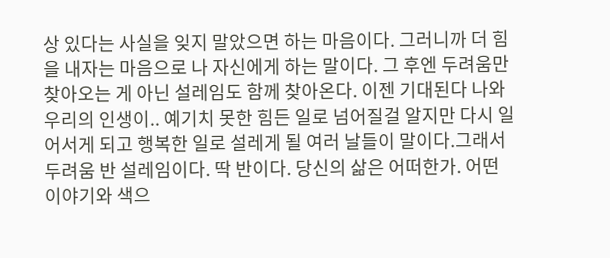상 있다는 사실을 잊지 말았으면 하는 마음이다. 그러니까 더 힘을 내자는 마음으로 나 자신에게 하는 말이다. 그 후엔 두려움만 찾아오는 게 아닌 설레임도 함께 찾아온다. 이젠 기대된다 나와 우리의 인생이.. 예기치 못한 힘든 일로 넘어질걸 알지만 다시 일어서게 되고 행복한 일로 설레게 될 여러 날들이 말이다.그래서 두려움 반 설레임이다. 딱 반이다. 당신의 삶은 어떠한가. 어떤 이야기와 색으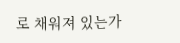로 채워져 있는가